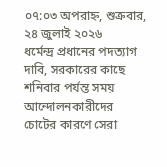০৭:০৩ অপরাহ্ন, শুক্রবার, ২৪ জুলাই ২০২৬
ধর্মেন্দ্র প্রধানের পদত্যাগ দাবি, সরকারের কাছে শনিবার পর্যন্ত সময় আন্দোলনকারীদের চোটের কারণে সেরা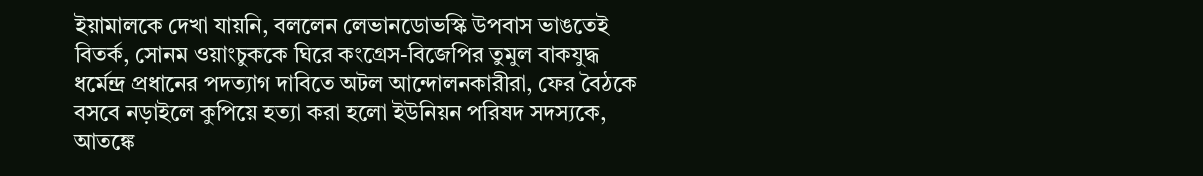ইয়ামালকে দেখা যায়নি, বললেন লেভানডোভস্কি উপবাস ভাঙতেই বিতর্ক, সোনম ওয়াংচুককে ঘিরে কংগ্রেস-বিজেপির তুমুল বাকযুদ্ধ ধর্মেন্দ্র প্রধানের পদত্যাগ দাবিতে অটল আন্দোলনকারীরা, ফের বৈঠকে বসবে নড়াইলে কুপিয়ে হত্যা করা হলো ইউনিয়ন পরিষদ সদস্যকে, আতঙ্কে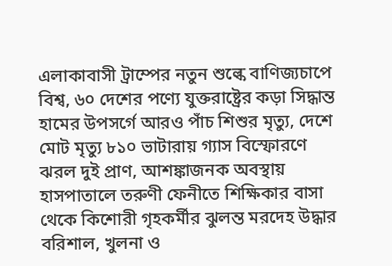এলাকাবাসী ট্রাম্পের নতুন শুল্কে বাণিজ্যচাপে বিশ্ব, ৬০ দেশের পণ্যে যুক্তরাষ্ট্রের কড়া সিদ্ধান্ত হামের উপসর্গে আরও পাঁচ শিশুর মৃত্যু, দেশে মোট মৃত্যু ৮১০ ভাটারায় গ্যাস বিস্ফোরণে ঝরল দুই প্রাণ, আশঙ্কাজনক অবস্থায় হাসপাতালে তরুণী ফেনীতে শিক্ষিকার বাসা থেকে কিশোরী গৃহকর্মীর ঝুলন্ত মরদেহ উদ্ধার বরিশাল, খুলনা ও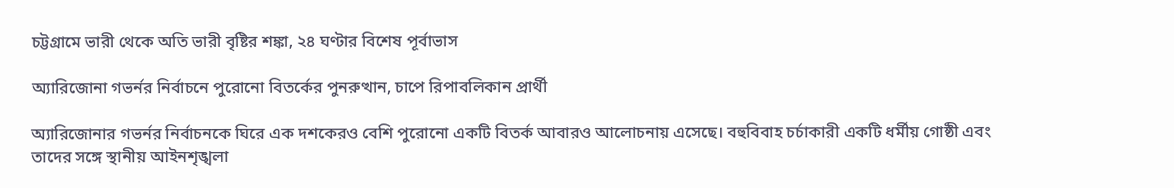চট্টগ্রামে ভারী থেকে অতি ভারী বৃষ্টির শঙ্কা, ২৪ ঘণ্টার বিশেষ পূর্বাভাস

অ্যারিজোনা গভর্নর নির্বাচনে পুরোনো বিতর্কের পুনরুত্থান, চাপে রিপাবলিকান প্রার্থী

অ্যারিজোনার গভর্নর নির্বাচনকে ঘিরে এক দশকেরও বেশি পুরোনো একটি বিতর্ক আবারও আলোচনায় এসেছে। বহুবিবাহ চর্চাকারী একটি ধর্মীয় গোষ্ঠী এবং তাদের সঙ্গে স্থানীয় আইনশৃঙ্খলা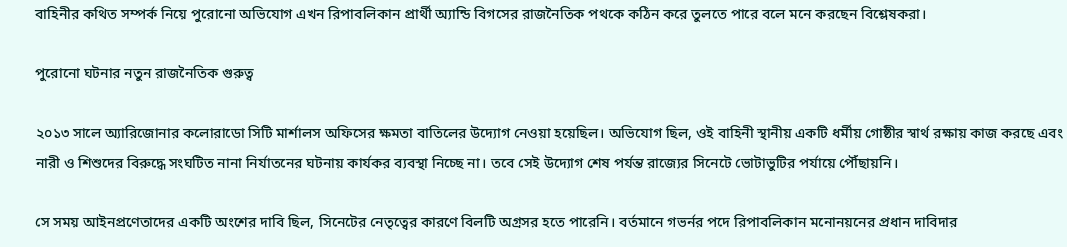বাহিনীর কথিত সম্পর্ক নিয়ে পুরোনো অভিযোগ এখন রিপাবলিকান প্রার্থী অ্যান্ডি বিগসের রাজনৈতিক পথকে কঠিন করে তুলতে পারে বলে মনে করছেন বিশ্লেষকরা।

পুরোনো ঘটনার নতুন রাজনৈতিক গুরুত্ব

২০১৩ সালে অ্যারিজোনার কলোরাডো সিটি মার্শালস অফিসের ক্ষমতা বাতিলের উদ্যোগ নেওয়া হয়েছিল। অভিযোগ ছিল, ওই বাহিনী স্থানীয় একটি ধর্মীয় গোষ্ঠীর স্বার্থ রক্ষায় কাজ করছে এবং নারী ও শিশুদের বিরুদ্ধে সংঘটিত নানা নির্যাতনের ঘটনায় কার্যকর ব্যবস্থা নিচ্ছে না। তবে সেই উদ্যোগ শেষ পর্যন্ত রাজ্যের সিনেটে ভোটাভুটির পর্যায়ে পৌঁছায়নি।

সে সময় আইনপ্রণেতাদের একটি অংশের দাবি ছিল, সিনেটের নেতৃত্বের কারণে বিলটি অগ্রসর হতে পারেনি। বর্তমানে গভর্নর পদে রিপাবলিকান মনোনয়নের প্রধান দাবিদার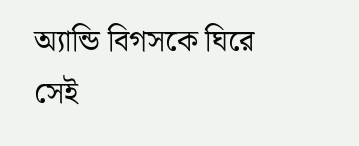অ্যান্ডি বিগসকে ঘিরে সেই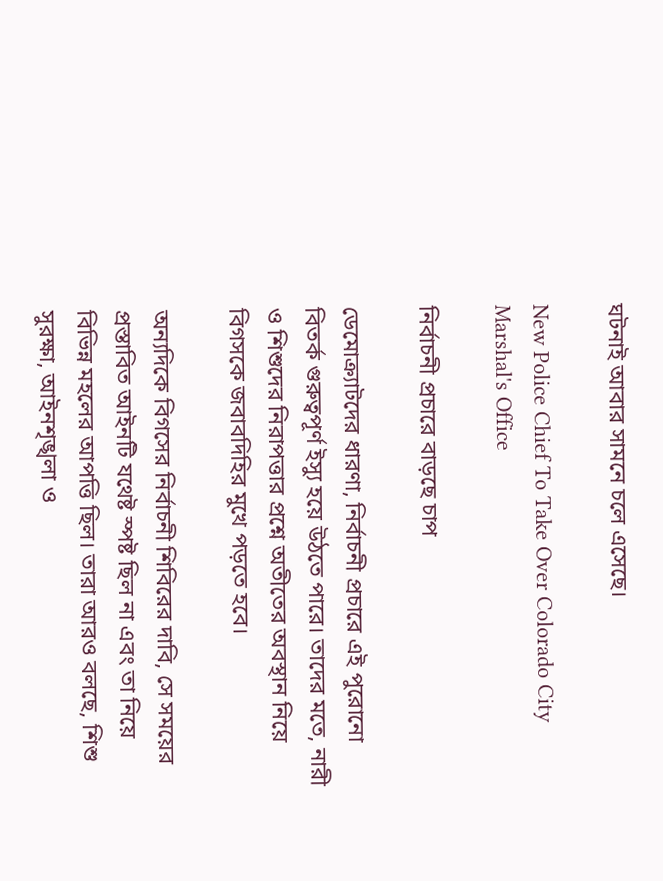ঘটনাই আবার সামনে চলে এসেছে।

New Police Chief To Take Over Colorado City Marshal's Office

নির্বাচনী প্রচারে বাড়ছে চাপ

ডেমোক্র্যাটদের ধারণা, নির্বাচনী প্রচারে এই পুরোনো বিতর্ক গুরুত্বপূর্ণ ইস্যু হয়ে উঠতে পারে। তাদের মতে, নারী ও শিশুদের নিরাপত্তার প্রশ্নে অতীতের অবস্থান নিয়ে বিগসকে জবাবদিহির মুখে পড়তে হবে।

অন্যদিকে বিগসের নির্বাচনী শিবিরের দাবি, সে সময়ের প্রস্তাবিত আইনটি যথেষ্ট স্পষ্ট ছিল না এবং তা নিয়ে বিভিন্ন মহলের আপত্তি ছিল। তারা আরও বলছে, শিশু সুরক্ষা, আইনশৃঙ্খলা ও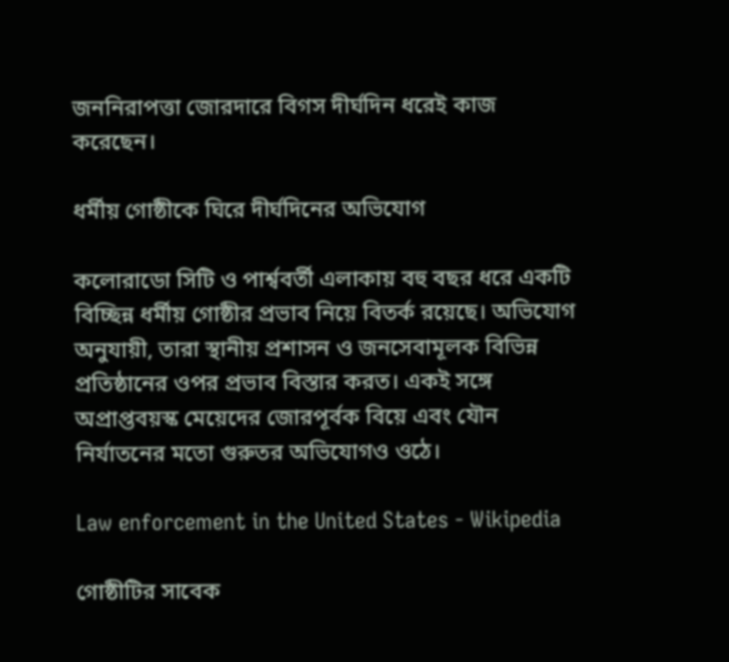জননিরাপত্তা জোরদারে বিগস দীর্ঘদিন ধরেই কাজ করেছেন।

ধর্মীয় গোষ্ঠীকে ঘিরে দীর্ঘদিনের অভিযোগ

কলোরাডো সিটি ও পার্শ্ববর্তী এলাকায় বহু বছর ধরে একটি বিচ্ছিন্ন ধর্মীয় গোষ্ঠীর প্রভাব নিয়ে বিতর্ক রয়েছে। অভিযোগ অনুযায়ী, তারা স্থানীয় প্রশাসন ও জনসেবামূলক বিভিন্ন প্রতিষ্ঠানের ওপর প্রভাব বিস্তার করত। একই সঙ্গে অপ্রাপ্তবয়স্ক মেয়েদের জোরপূর্বক বিয়ে এবং যৌন নির্যাতনের মতো গুরুতর অভিযোগও ওঠে।

Law enforcement in the United States - Wikipedia

গোষ্ঠীটির সাবেক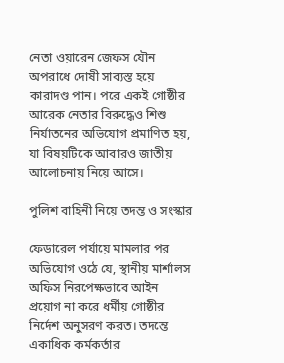নেতা ওয়ারেন জেফস যৌন অপরাধে দোষী সাব্যস্ত হয়ে কারাদণ্ড পান। পরে একই গোষ্ঠীর আরেক নেতার বিরুদ্ধেও শিশু নির্যাতনের অভিযোগ প্রমাণিত হয়, যা বিষয়টিকে আবারও জাতীয় আলোচনায় নিয়ে আসে।

পুলিশ বাহিনী নিয়ে তদন্ত ও সংস্কার

ফেডারেল পর্যায়ে মামলার পর অভিযোগ ওঠে যে, স্থানীয় মার্শালস অফিস নিরপেক্ষভাবে আইন প্রয়োগ না করে ধর্মীয় গোষ্ঠীর নির্দেশ অনুসরণ করত। তদন্তে একাধিক কর্মকর্তার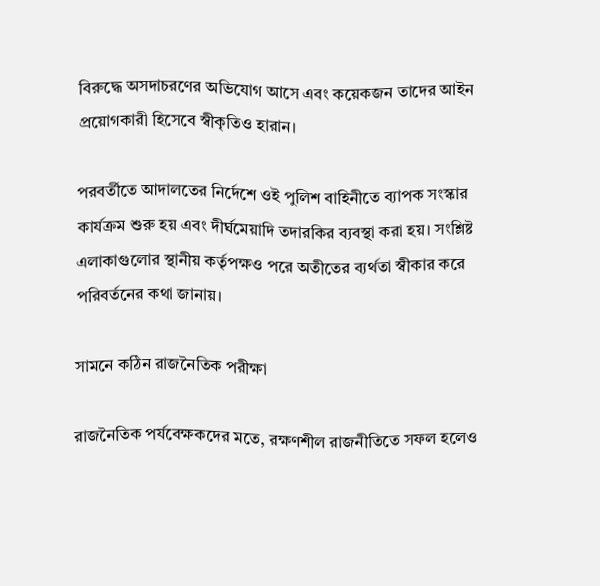বিরুদ্ধে অসদাচরণের অভিযোগ আসে এবং কয়েকজন তাদের আইন প্রয়োগকারী হিসেবে স্বীকৃতিও হারান।

পরবর্তীতে আদালতের নির্দেশে ওই পুলিশ বাহিনীতে ব্যাপক সংস্কার কার্যক্রম শুরু হয় এবং দীর্ঘমেয়াদি তদারকির ব্যবস্থা করা হয়। সংশ্লিষ্ট এলাকাগুলোর স্থানীয় কর্তৃপক্ষও পরে অতীতের ব্যর্থতা স্বীকার করে পরিবর্তনের কথা জানায়।

সামনে কঠিন রাজনৈতিক পরীক্ষা

রাজনৈতিক পর্যবেক্ষকদের মতে, রক্ষণশীল রাজনীতিতে সফল হলেও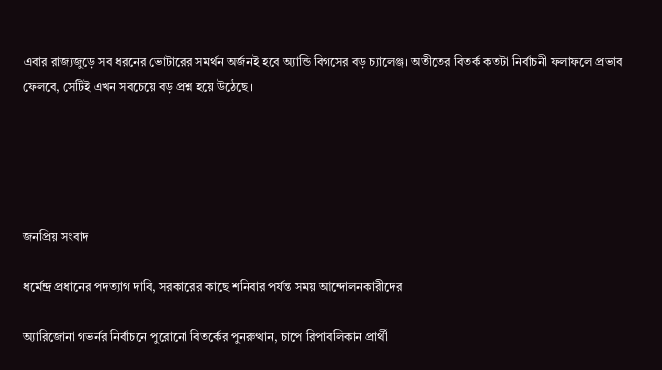এবার রাজ্যজুড়ে সব ধরনের ভোটারের সমর্থন অর্জনই হবে অ্যান্ডি বিগসের বড় চ্যালেঞ্জ। অতীতের বিতর্ক কতটা নির্বাচনী ফলাফলে প্রভাব ফেলবে, সেটিই এখন সবচেয়ে বড় প্রশ্ন হয়ে উঠেছে।





জনপ্রিয় সংবাদ

ধর্মেন্দ্র প্রধানের পদত্যাগ দাবি, সরকারের কাছে শনিবার পর্যন্ত সময় আন্দোলনকারীদের

অ্যারিজোনা গভর্নর নির্বাচনে পুরোনো বিতর্কের পুনরুত্থান, চাপে রিপাবলিকান প্রার্থী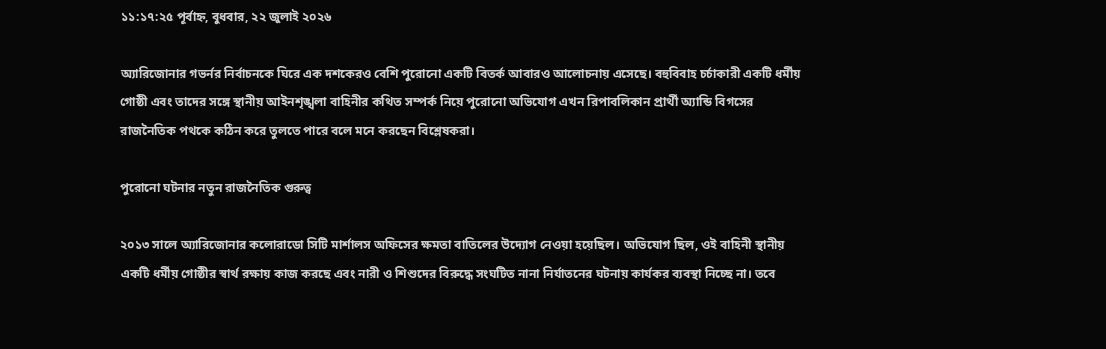১১:১৭:২৫ পূর্বাহ্ন, বুধবার, ২২ জুলাই ২০২৬

অ্যারিজোনার গভর্নর নির্বাচনকে ঘিরে এক দশকেরও বেশি পুরোনো একটি বিতর্ক আবারও আলোচনায় এসেছে। বহুবিবাহ চর্চাকারী একটি ধর্মীয় গোষ্ঠী এবং তাদের সঙ্গে স্থানীয় আইনশৃঙ্খলা বাহিনীর কথিত সম্পর্ক নিয়ে পুরোনো অভিযোগ এখন রিপাবলিকান প্রার্থী অ্যান্ডি বিগসের রাজনৈতিক পথকে কঠিন করে তুলতে পারে বলে মনে করছেন বিশ্লেষকরা।

পুরোনো ঘটনার নতুন রাজনৈতিক গুরুত্ব

২০১৩ সালে অ্যারিজোনার কলোরাডো সিটি মার্শালস অফিসের ক্ষমতা বাতিলের উদ্যোগ নেওয়া হয়েছিল। অভিযোগ ছিল, ওই বাহিনী স্থানীয় একটি ধর্মীয় গোষ্ঠীর স্বার্থ রক্ষায় কাজ করছে এবং নারী ও শিশুদের বিরুদ্ধে সংঘটিত নানা নির্যাতনের ঘটনায় কার্যকর ব্যবস্থা নিচ্ছে না। তবে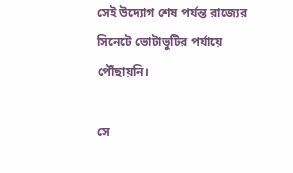সেই উদ্যোগ শেষ পর্যন্ত রাজ্যের সিনেটে ভোটাভুটির পর্যায়ে পৌঁছায়নি।

সে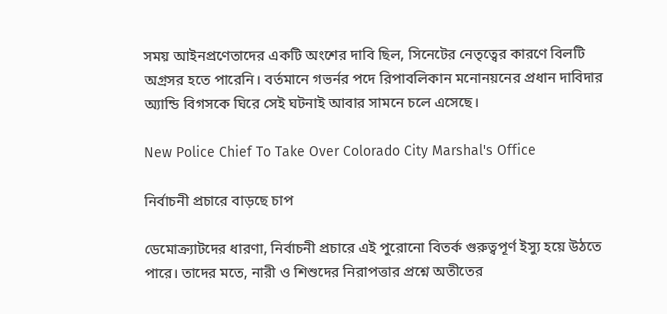সময় আইনপ্রণেতাদের একটি অংশের দাবি ছিল, সিনেটের নেতৃত্বের কারণে বিলটি অগ্রসর হতে পারেনি। বর্তমানে গভর্নর পদে রিপাবলিকান মনোনয়নের প্রধান দাবিদার অ্যান্ডি বিগসকে ঘিরে সেই ঘটনাই আবার সামনে চলে এসেছে।

New Police Chief To Take Over Colorado City Marshal's Office

নির্বাচনী প্রচারে বাড়ছে চাপ

ডেমোক্র্যাটদের ধারণা, নির্বাচনী প্রচারে এই পুরোনো বিতর্ক গুরুত্বপূর্ণ ইস্যু হয়ে উঠতে পারে। তাদের মতে, নারী ও শিশুদের নিরাপত্তার প্রশ্নে অতীতের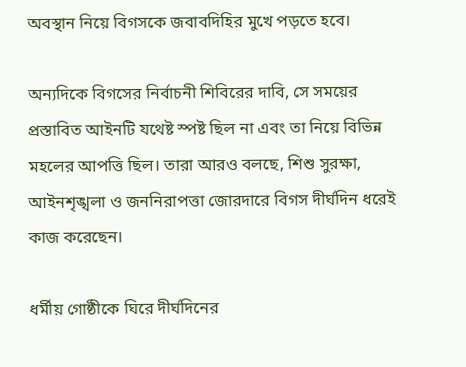অবস্থান নিয়ে বিগসকে জবাবদিহির মুখে পড়তে হবে।

অন্যদিকে বিগসের নির্বাচনী শিবিরের দাবি, সে সময়ের প্রস্তাবিত আইনটি যথেষ্ট স্পষ্ট ছিল না এবং তা নিয়ে বিভিন্ন মহলের আপত্তি ছিল। তারা আরও বলছে, শিশু সুরক্ষা, আইনশৃঙ্খলা ও জননিরাপত্তা জোরদারে বিগস দীর্ঘদিন ধরেই কাজ করেছেন।

ধর্মীয় গোষ্ঠীকে ঘিরে দীর্ঘদিনের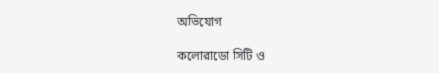অভিযোগ

কলোরাডো সিটি ও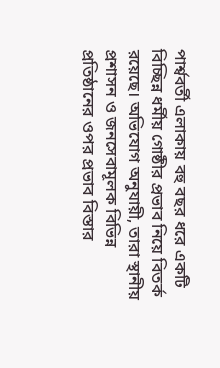পার্শ্ববর্তী এলাকায় বহু বছর ধরে একটি বিচ্ছিন্ন ধর্মীয় গোষ্ঠীর প্রভাব নিয়ে বিতর্ক রয়েছে। অভিযোগ অনুযায়ী, তারা স্থানীয় প্রশাসন ও জনসেবামূলক বিভিন্ন প্রতিষ্ঠানের ওপর প্রভাব বিস্তার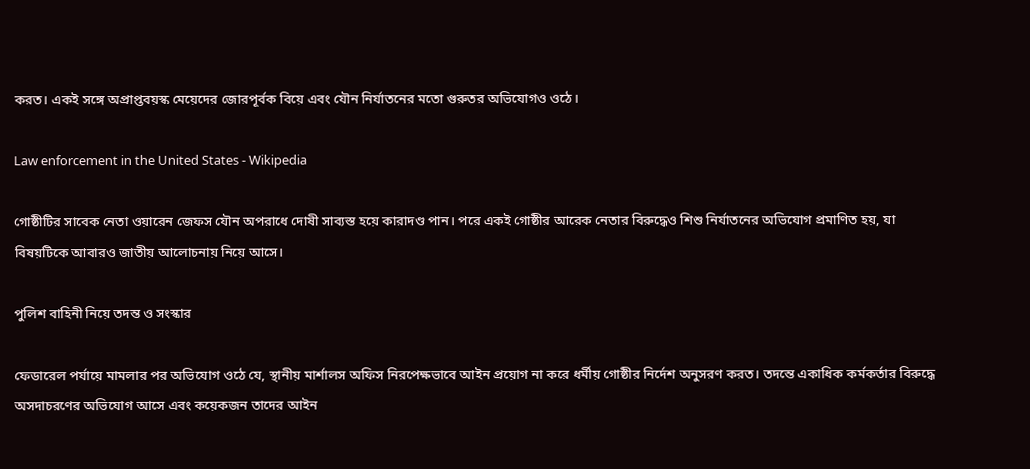করত। একই সঙ্গে অপ্রাপ্তবয়স্ক মেয়েদের জোরপূর্বক বিয়ে এবং যৌন নির্যাতনের মতো গুরুতর অভিযোগও ওঠে।

Law enforcement in the United States - Wikipedia

গোষ্ঠীটির সাবেক নেতা ওয়ারেন জেফস যৌন অপরাধে দোষী সাব্যস্ত হয়ে কারাদণ্ড পান। পরে একই গোষ্ঠীর আরেক নেতার বিরুদ্ধেও শিশু নির্যাতনের অভিযোগ প্রমাণিত হয়, যা বিষয়টিকে আবারও জাতীয় আলোচনায় নিয়ে আসে।

পুলিশ বাহিনী নিয়ে তদন্ত ও সংস্কার

ফেডারেল পর্যায়ে মামলার পর অভিযোগ ওঠে যে, স্থানীয় মার্শালস অফিস নিরপেক্ষভাবে আইন প্রয়োগ না করে ধর্মীয় গোষ্ঠীর নির্দেশ অনুসরণ করত। তদন্তে একাধিক কর্মকর্তার বিরুদ্ধে অসদাচরণের অভিযোগ আসে এবং কয়েকজন তাদের আইন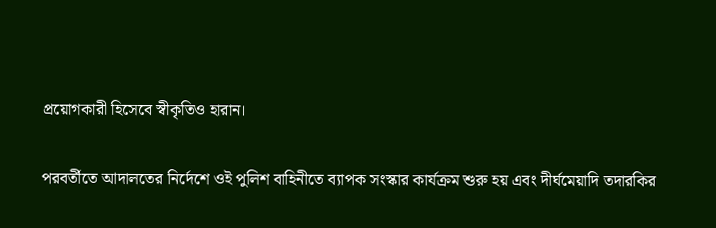প্রয়োগকারী হিসেবে স্বীকৃতিও হারান।

পরবর্তীতে আদালতের নির্দেশে ওই পুলিশ বাহিনীতে ব্যাপক সংস্কার কার্যক্রম শুরু হয় এবং দীর্ঘমেয়াদি তদারকির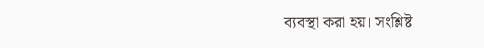ব্যবস্থা করা হয়। সংশ্লিষ্ট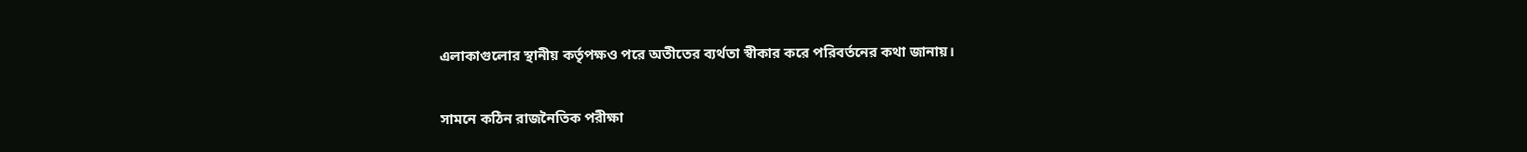এলাকাগুলোর স্থানীয় কর্তৃপক্ষও পরে অতীতের ব্যর্থতা স্বীকার করে পরিবর্তনের কথা জানায়।

সামনে কঠিন রাজনৈতিক পরীক্ষা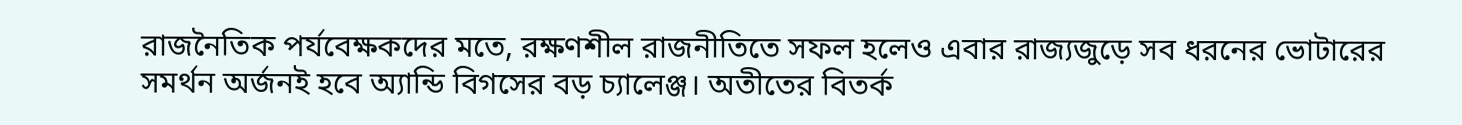রাজনৈতিক পর্যবেক্ষকদের মতে, রক্ষণশীল রাজনীতিতে সফল হলেও এবার রাজ্যজুড়ে সব ধরনের ভোটারের সমর্থন অর্জনই হবে অ্যান্ডি বিগসের বড় চ্যালেঞ্জ। অতীতের বিতর্ক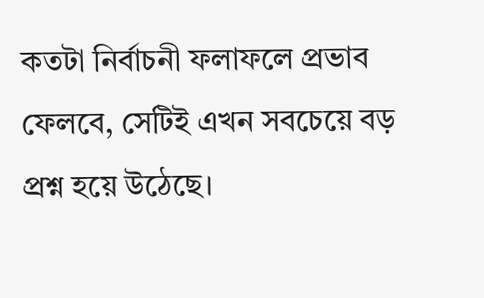কতটা নির্বাচনী ফলাফলে প্রভাব ফেলবে, সেটিই এখন সবচেয়ে বড় প্রশ্ন হয়ে উঠেছে।